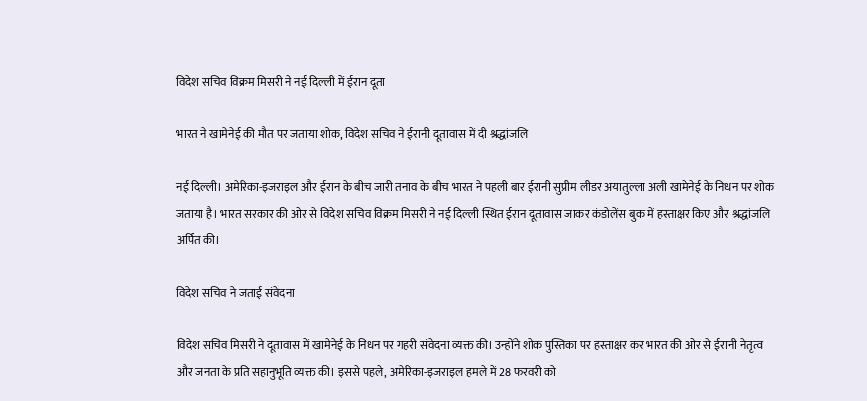विदेश सचिव विक्रम मिसरी ने नई दिल्ली में ईरान दूता

भारत ने खामेनेई की मौत पर जताया शोक, विदेश सचिव ने ईरानी दूतावास में दी श्रद्धांजलि

नई दिल्ली। अमेरिका-इजराइल और ईरान के बीच जारी तनाव के बीच भारत ने पहली बार ईरानी सुप्रीम लीडर अयातुल्ला अली खामेनेई के निधन पर शोक जताया है। भारत सरकार की ओर से विदेश सचिव विक्रम मिसरी ने नई दिल्ली स्थित ईरान दूतावास जाकर कंडोलेंस बुक में हस्ताक्षर किए और श्रद्धांजलि अर्पित की।

विदेश सचिव ने जताई संवेदना

विदेश सचिव मिसरी ने दूतावास में खामेनेई के निधन पर गहरी संवेदना व्यक्त की। उन्होंने शोक पुस्तिका पर हस्ताक्षर कर भारत की ओर से ईरानी नेतृत्व और जनता के प्रति सहानुभूति व्यक्त की। इससे पहले, अमेरिका-इजराइल हमले में 28 फरवरी को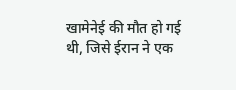खामेनेई की मौत हो गई थी, जिसे ईरान ने एक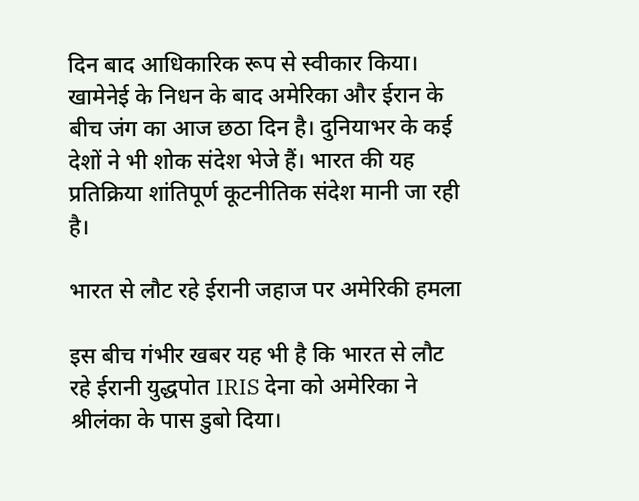दिन बाद आधिकारिक रूप से स्वीकार किया। खामेनेई के निधन के बाद अमेरिका और ईरान के बीच जंग का आज छठा दिन है। दुनियाभर के कई देशों ने भी शोक संदेश भेजे हैं। भारत की यह प्रतिक्रिया शांतिपूर्ण कूटनीतिक संदेश मानी जा रही है।

भारत से लौट रहे ईरानी जहाज पर अमेरिकी हमला

इस बीच गंभीर खबर यह भी है कि भारत से लौट रहे ईरानी युद्धपोत IRIS देना को अमेरिका ने श्रीलंका के पास डुबो दिया।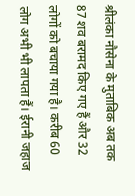श्रीलंका नौसेना के मुताबिक अब तक 87 शव बरामद किए गए हैं और 32 लोगों को बचाया गया है। करीब 60 लोग अभी भी लापता हैं। ईरानी जहाज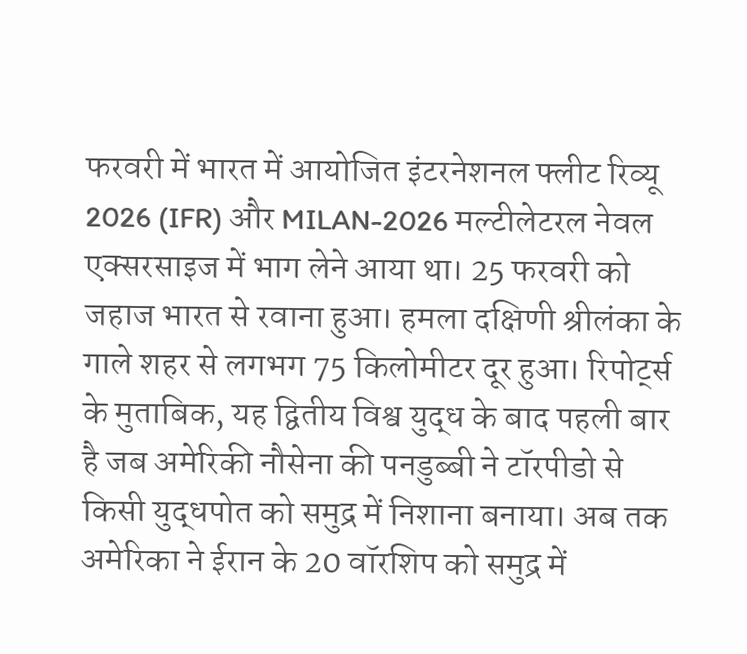फरवरी में भारत में आयोजित इंटरनेशनल फ्लीट रिव्यू 2026 (IFR) और MILAN-2026 मल्टीलेटरल नेवल एक्सरसाइज में भाग लेने आया था। 25 फरवरी को जहाज भारत से रवाना हुआ। हमला दक्षिणी श्रीलंका के गाले शहर से लगभग 75 किलोमीटर दूर हुआ। रिपोर्ट्स के मुताबिक, यह द्वितीय विश्व युद्ध के बाद पहली बार है जब अमेरिकी नौसेना की पनडुब्बी ने टॉरपीडो से किसी युद्धपोत को समुद्र में निशाना बनाया। अब तक अमेरिका ने ईरान के 20 वॉरशिप को समुद्र में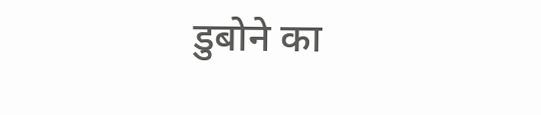डुबोने का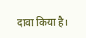दावा किया है।